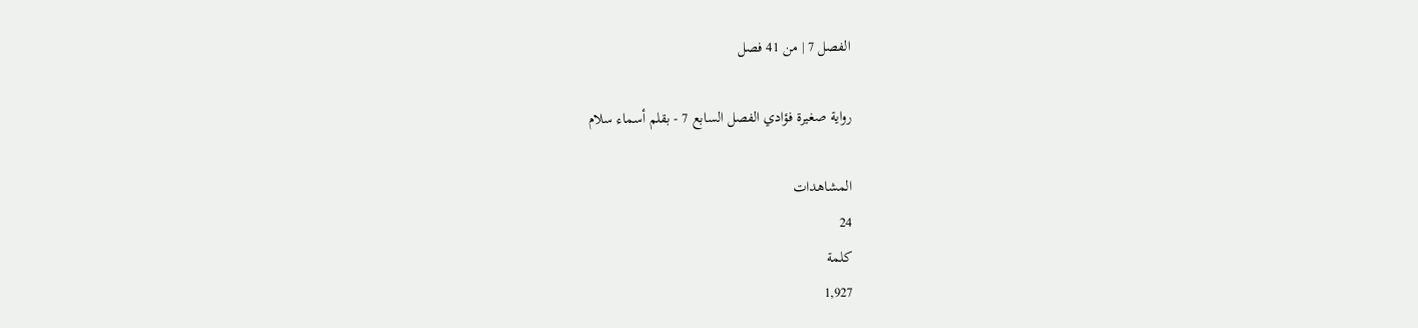الفصل 7 | من 41 فصل

رواية صغيرة فؤادي الفصل السابع 7 - بقلم أسماء سلام

المشاهدات
24
كلمة
1,927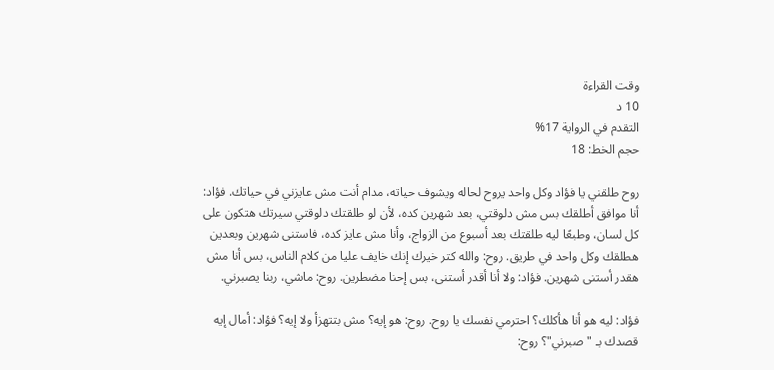وقت القراءة
10 د
التقدم في الرواية 17%
حجم الخط: 18

روح طلقني يا فؤاد وكل واحد يروح لحاله ويشوف حياته، مدام أنت مش عايزني في حياتك. فؤاد: أنا موافق أطلقك بس مش دلوقتي، بعد شهرين كده، لأن لو طلقتك دلوقتي سيرتك هتكون على كل لسان، وطبعًا ليه طلقتك بعد أسبوع من الزواج، وأنا مش عايز كده، فاستنى شهرين وبعدين هطلقك وكل واحد في طريق. روح: والله كتر خيرك إنك خايف عليا من كلام الناس، بس أنا مش هقدر أستنى شهرين. فؤاد: ولا أنا أقدر أستنى، بس إحنا مضطرين. روح: ماشي، ربنا يصبرني.

فؤاد: ليه هو أنا هأكلك؟ احترمي نفسك يا روح. روح: هو إيه؟ مش بتتهزأ ولا إيه؟ فؤاد: أمال إيه قصدك بـ "صبرني"؟ روح: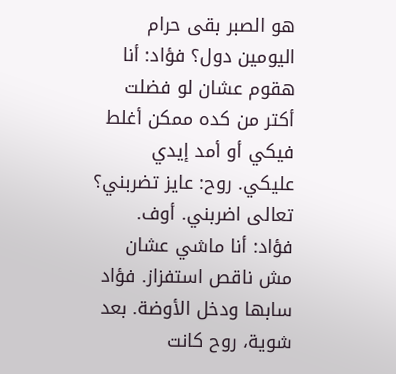هو الصبر بقى حرام اليومين دول؟ فؤاد: أنا هقوم عشان لو فضلت أكتر من كده ممكن أغلط فيكي أو أمد إيدي عليكي. روح: عايز تضربني؟ تعالى اضربني. أوف. فؤاد: أنا ماشي عشان مش ناقص استفزاز. فؤاد سابها ودخل الأوضة. بعد شوية، روح كانت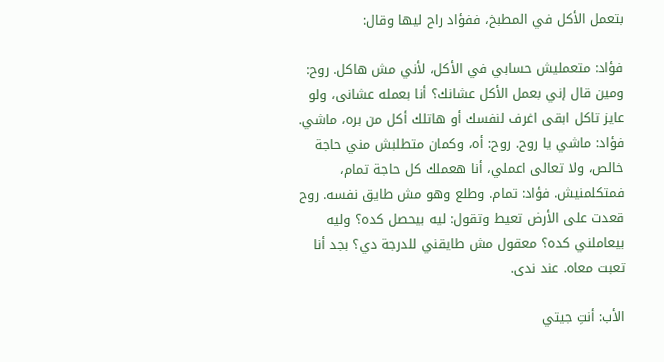بتعمل الأكل في المطبخ، ففؤاد راح ليها وقال:

فؤاد: متعمليش حسابي في الأكل، لأني مش هاكل. روح: ومين قال إني بعمل الأكل عشانك؟ أنا بعمله عشانى، ولو عايز تاكل ابقى اغرف لنفسك أو هاتلك أكل من بره، ماشي. فؤاد: ماشي يا روح. روح: أه، وكمان متطلبش مني حاجة خالص، ولا تعالى اعملي، أنا هعملك كل حاجة تمام، فمتكلمنيش. فؤاد: تمام. وطلع وهو مش طايق نفسه. روح قعدت على الأرض تعيط وتقول: ليه بيحصل كده؟ وليه بيعاملني كده؟ معقول مش طايقني للدرجة دي؟ بجد أنا تعبت معاه. عند ندى.

الأب: أنتِ جيتي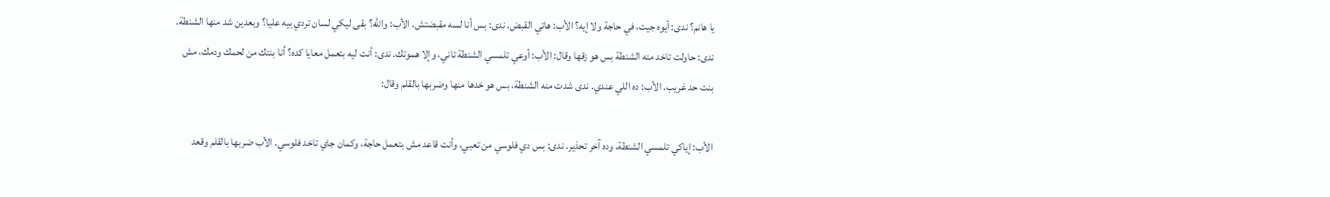يا هانم؟ ندى: أيوه جيت، في حاجة ولا إيه؟ الأب: هاتي القبض. ندى: بس أنا لسه مقبضتش. الأب: والله؟ بقى ليكي لسان تردي بيه عليا؟ وبعدين شد منها الشنطة. ندى: حاولت تاخد منه الشنطة بس هو زقها وقال: الأب: أوعي تلمسي الشنطة تاني، وإلا هموتك. ندى: أنت ليه بتعمل معايا كده؟ أنا بنتك من لحمك ودمك، مش بنت حد غريب. الأب: ده اللي عندي. ندى شدت منه الشنطة، بس هو خدها منها وضربها بالقلم وقال:

الأب: إياكي تلمسي الشنطة، وده آخر تحذير. ندى: بس دي فلوسي من تعبي، وأنت قاعد مش بتعمل حاجة، وكمان جاي تاخد فلوسي. الأب ضربها بالقلم وقعد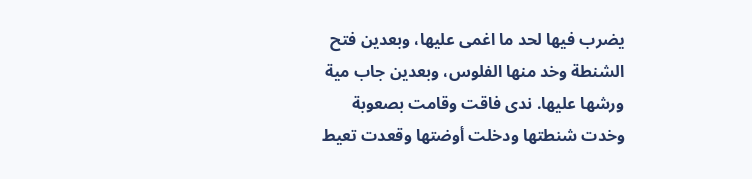يضرب فيها لحد ما اغمى عليها، وبعدين فتح الشنطة وخد منها الفلوس، وبعدين جاب مية ورشها عليها. ندى فاقت وقامت بصعوبة وخدت شنطتها ودخلت أوضتها وقعدت تعيط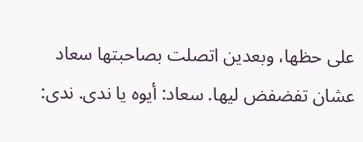على حظها، وبعدين اتصلت بصاحبتها سعاد عشان تفضفض ليها. سعاد: أيوه يا ندى. ندى: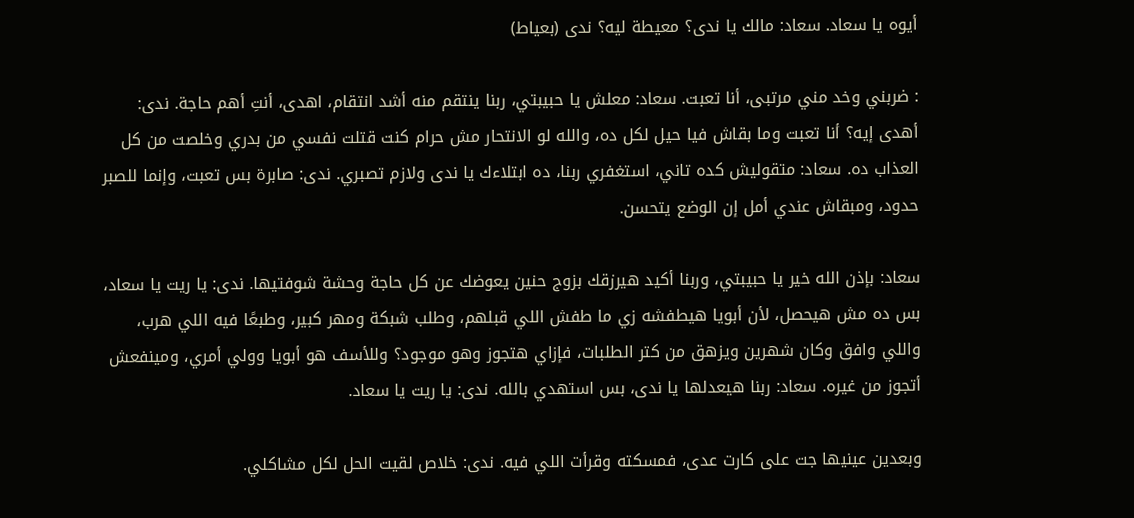أيوه يا سعاد. سعاد: مالك يا ندى؟ معيطة ليه؟ ندى (بعياط)

: ضربني وخد مني مرتبى، أنا تعبت. سعاد: معلش يا حبيبتي، ربنا ينتقم منه أشد انتقام، اهدى، أنتِ أهم حاجة. ندى: أهدى إيه؟ أنا تعبت وما بقاش فيا حيل لكل ده، والله لو الانتحار مش حرام كنت قتلت نفسي من بدري وخلصت من كل العذاب ده. سعاد: متقوليش كده تاني، استغفري ربنا، ده ابتلاءك يا ندى ولازم تصبري. ندى: صابرة بس تعبت، وإنما للصبر حدود، ومبقاش عندي أمل إن الوضع يتحسن.

سعاد: بإذن الله خير يا حبيبتي، وربنا أكيد هيرزقك بزوج حنين يعوضك عن كل حاجة وحشة شوفتيها. ندى: يا ريت يا سعاد، بس ده مش هيحصل، لأن أبويا هيطفشه زي ما طفش اللي قبلهم، وطلب شبكة ومهر كبير، وطبعًا فيه اللي هرب، واللي وافق وكان شهرين ويزهق من كتر الطلبات، فإزاي هتجوز وهو موجود؟ وللأسف هو أبويا وولي أمري، ومينفعش أتجوز من غيره. سعاد: ربنا هيعدلها يا ندى، بس استهدي بالله. ندى: يا ريت يا سعاد.

وبعدين عينيها جت على كارت عدى، فمسكته وقرأت اللي فيه. ندى: خلاص لقيت الحل لكل مشاكلي.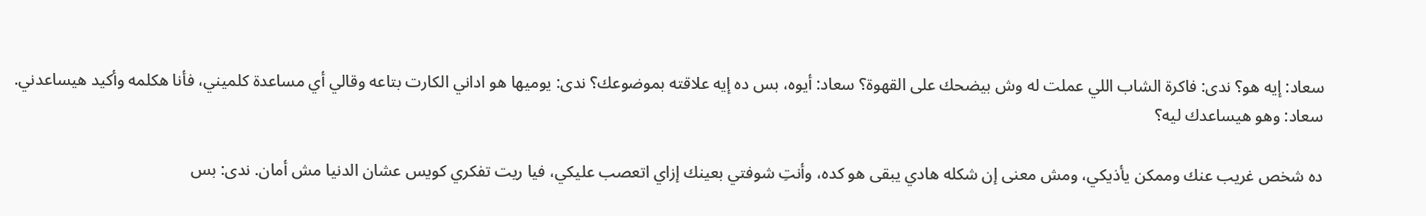سعاد: إيه هو؟ ندى: فاكرة الشاب اللي عملت له وش بيضحك على القهوة؟ سعاد: أيوه، بس ده إيه علاقته بموضوعك؟ ندى: يوميها هو اداني الكارت بتاعه وقالي أي مساعدة كلميني، فأنا هكلمه وأكيد هيساعدني. سعاد: وهو هيساعدك ليه؟

ده شخص غريب عنك وممكن يأذيكي، ومش معنى إن شكله هادي يبقى هو كده، وأنتِ شوفتي بعينك إزاي اتعصب عليكي، فيا ريت تفكري كويس عشان الدنيا مش أمان. ندى: بس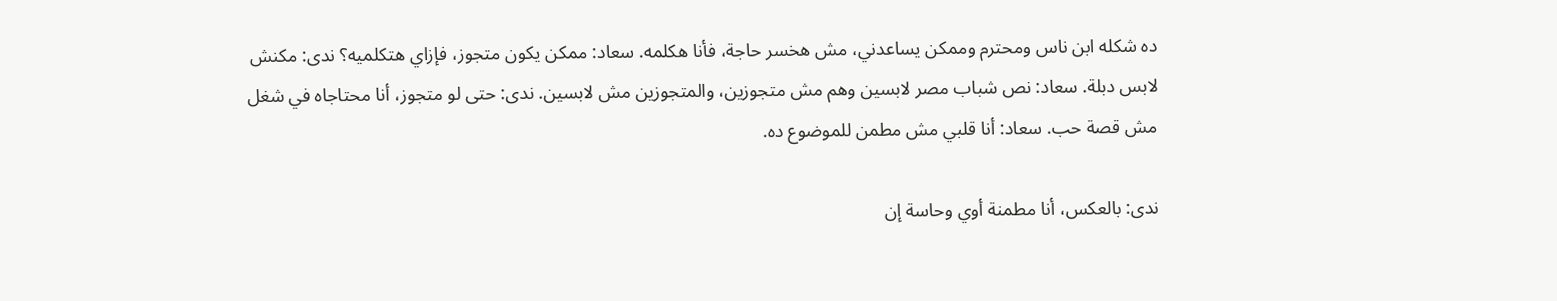ده شكله ابن ناس ومحترم وممكن يساعدني، مش هخسر حاجة، فأنا هكلمه. سعاد: ممكن يكون متجوز، فإزاي هتكلميه؟ ندى: مكنش لابس دبلة. سعاد: نص شباب مصر لابسين وهم مش متجوزين، والمتجوزين مش لابسين. ندى: حتى لو متجوز، أنا محتاجاه في شغل مش قصة حب. سعاد: أنا قلبي مش مطمن للموضوع ده.

ندى: بالعكس، أنا مطمنة أوي وحاسة إن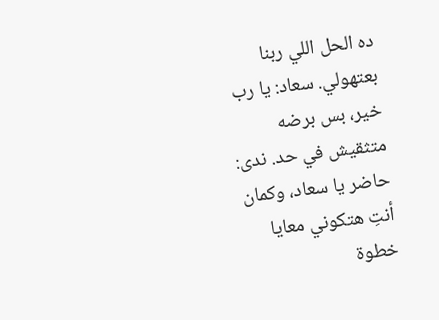ده الحل اللي ربنا بعتهولي. سعاد: يا رب خير، بس برضه متثقيش في حد. ندى: حاضر يا سعاد، وكمان أنتِ هتكوني معايا خطوة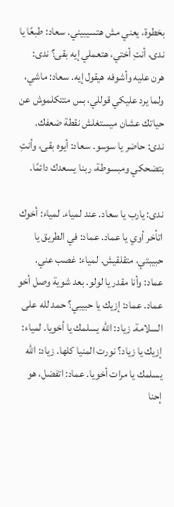بخطوة، يعني مش هتسيبيني. سعاد: طبعًا يا ندى، أنتِ أختي، هتعملي إيه بقى؟ ندى: هرن عليه وأشوفه هيقول إيه. سعاد: ماشي، ولما يرد عليكي قوللي، بس متتكلموش عن حياتك عشان ميستغلش نقطة ضعفك. ندى: حاضر يا سوسو. سعاد: أيوه بقى، وأنتِ بتضحكي ومبسوطة، ربنا يسعدك دائمًا.

ندى: يارب يا سعاد. عند لمياء. لمياء: أخوك اتأخر أوي يا عماد. عماد: في الطريق يا حبيبتي، متقلقيش. لمياء: غصب عني. عماد: وأنا مقدر يا لولو. بعد شوية وصل أخو عماد. عماد: إزيك يا حبيبي؟ حمد لله على السلامة. زياد: الله يسلمك يا أخويا. لمياء: إزيك يا زياد؟ نورت المنيا كلها. زياد: الله يسلمك يا مرات أخويا. عماد: اتفضل، هو إحنا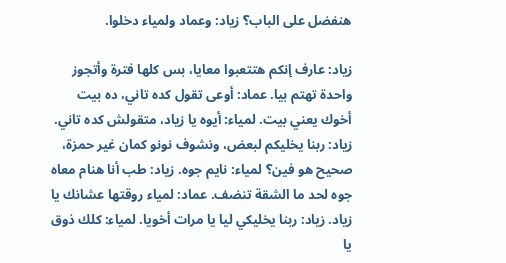هنفضل على الباب؟ زياد: وعماد ولمياء دخلوا.

زياد: عارف إنكم هتتعبوا معايا، بس كلها فترة وأتجوز واحدة تهتم بيا. عماد: أوعى تقول كده تاني، ده بيت أخوك يعني بيت. لمياء: أيوه يا زياد، متقولش كده تاني. زياد: ربنا يخليكم لبعض، ونشوف نونو كمان غير حمزة، صحيح هو فين؟ لمياء: نايم جوه. زياد: طب أنا هنام معاه جوه لحد ما الشقة تنضف. عماد: لمياء روقتها عشانك يا زياد. زياد: ربنا يخليكي ليا يا مرات أخويا. لمياء: كلك ذوق يا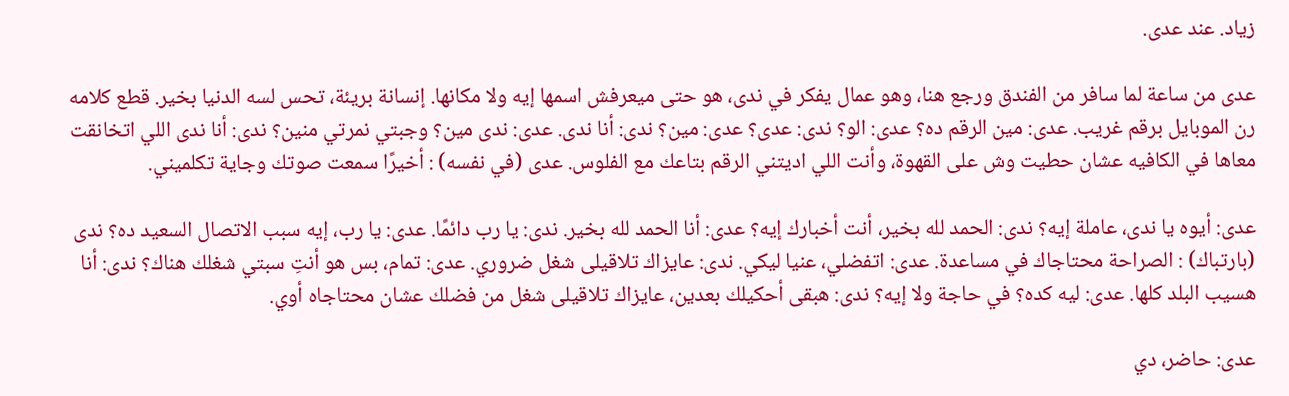زياد. عند عدى.

عدى من ساعة لما سافر من الفندق ورجع هنا، وهو عمال يفكر في ندى، هو حتى ميعرفش اسمها إيه ولا مكانها. إنسانة بريئة، تحس لسه الدنيا بخير. قطع كلامه رن الموبايل برقم غريب. عدى: مين الرقم ده؟ عدى: الو؟ ندى: عدى؟ عدى: مين؟ ندى: أنا ندى. عدى: ندى مين؟ وجبتي نمرتي منين؟ ندى: أنا ندى اللي اتخانقت معاها في الكافيه عشان حطيت وش على القهوة، وأنت اللي اديتني الرقم بتاعك مع الفلوس. عدى (في نفسه) : أخيرًا سمعت صوتك وجاية تكلميني.

عدى: أيوه يا ندى، عاملة إيه؟ ندى: الحمد لله بخير، أنت أخبارك إيه؟ عدى: أنا الحمد لله بخير. ندى: يا رب دائمًا. عدى: يا رب، إيه سبب الاتصال السعيد ده؟ ندى (بارتباك) : الصراحة محتاجاك في مساعدة. عدى: اتفضلي، عنيا ليكي. ندى: عايزاك تلاقيلى شغل ضروري. عدى: تمام، بس هو أنتِ سبتي شغلك هناك؟ ندى: أنا هسيب البلد كلها. عدى: ليه كده؟ في حاجة ولا إيه؟ ندى: هبقى أحكيلك بعدين، عايزاك تلاقيلى شغل من فضلك عشان محتاجاه أوي.

عدى: حاضر، دي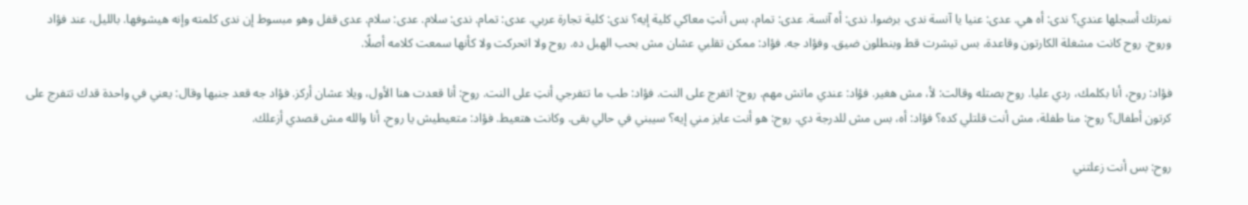نمرتك أسجلها عندي؟ ندى: أه هي. عدى: عنيا يا آنسة ندى، برضوا. ندى: أه آنسة. عدى: تمام، بس أنتِ معاكي كلية إيه؟ ندى: كلية تجارة عربي. عدى: تمام. ندى: سلام. عدى: سلام. عدى قفل وهو مبسوط إن ندى كلمته وإنه هيشوفها. بالليل، عند فؤاد وروح. روح كانت مشغلة الكارتون وقاعدة، بس تيشرت قط وبنطلون ضيق. وفؤاد جه. فؤاد: ممكن تقلبي عشان مش بحب الهبل ده. روح ولا اتحركت ولا كأنها سمعت كلامه أصلًا.

فؤاد: روح، أنا بكلمك، ردي عليا. روح بصتله وقالت: لأ، مش هغير. فؤاد: عندي ماتش مهم. روح: اتفرج على النت. فؤاد: طب ما تتفرجي أنتِ على النت. روح: أنا قعدت هنا الأول، ويلا عشان أركز. فؤاد جه قعد جنبها وقال: يعني في واحدة قدك تتفرج على كرتون أطفال؟ روح: منا طفلة، مش أنت قلتلي كده؟ فؤاد: أه، بس مش للدرجة دي. روح: هو أنت عايز مني إيه؟ سيبني في حالي بقى. وكانت هتعيط. فؤاد: متعيطيش يا روح، أنا والله مش قصدي أزعلك.

روح: بس أنت زعلتني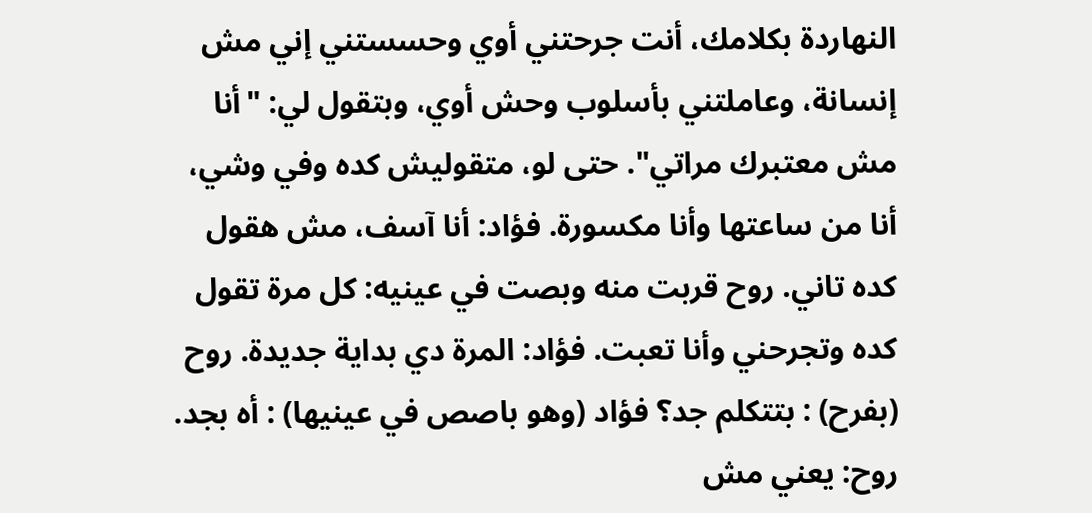النهاردة بكلامك، أنت جرحتني أوي وحسستني إني مش إنسانة، وعاملتني بأسلوب وحش أوي، وبتقول لي: "أنا مش معتبرك مراتي". حتى لو، متقوليش كده وفي وشي، أنا من ساعتها وأنا مكسورة. فؤاد: أنا آسف، مش هقول كده تاني. روح قربت منه وبصت في عينيه: كل مرة تقول كده وتجرحني وأنا تعبت. فؤاد: المرة دي بداية جديدة. روح (بفرح) : بتتكلم جد؟ فؤاد (وهو باصص في عينيها) : أه بجد. روح: يعني مش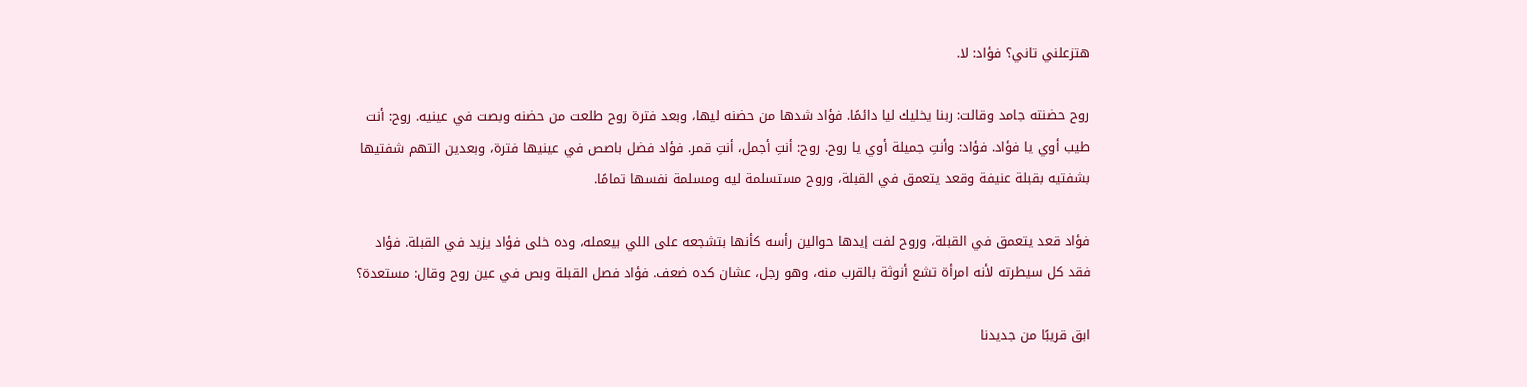هتزعلني تاني؟ فؤاد: لا.

روح حضنته جامد وقالت: ربنا يخليك ليا دائمًا. فؤاد شدها من حضنه ليها، وبعد فترة روح طلعت من حضنه وبصت في عينيه. روح: أنت طيب أوي يا فؤاد. فؤاد: وأنتِ جميلة أوي يا روح. روح: أنتِ أجمل، أنتِ قمر. فؤاد فضل باصص في عينيها فترة، وبعدين التهم شفتيها بشفتيه بقبلة عنيفة وقعد يتعمق في القبلة، وروح مستسلمة ليه ومسلمة نفسها تمامًا.

فؤاد قعد يتعمق في القبلة، وروح لفت إيدها حوالين رأسه كأنها بتشجعه على اللي بيعمله، وده خلى فؤاد يزيد في القبلة. فؤاد فقد كل سيطرته لأنه امرأة تشع أنوثة بالقرب منه، وهو رجل، عشان كده ضعف. فؤاد فصل القبلة وبص في عين روح وقال: مستعدة؟

ابق قريبًا من جديدنا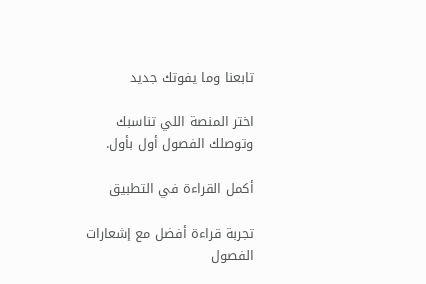تابعنا وما يفوتك جديد

اختر المنصة اللي تناسبك وتوصلك الفصول أول بأول.

أكمل القراءة في التطبيق

تجربة قراءة أفضل مع إشعارات الفصول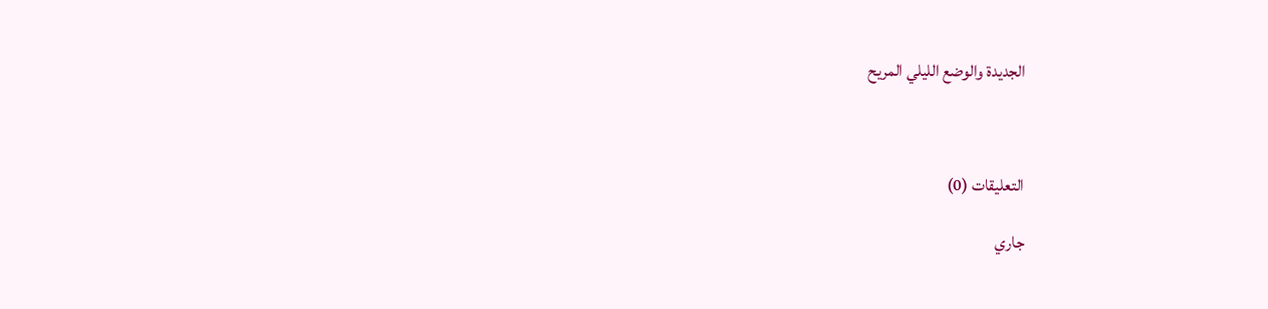الجديدة والوضع الليلي المريح



التعليقات (0)

جاري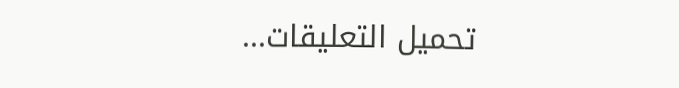تحميل التعليقات...